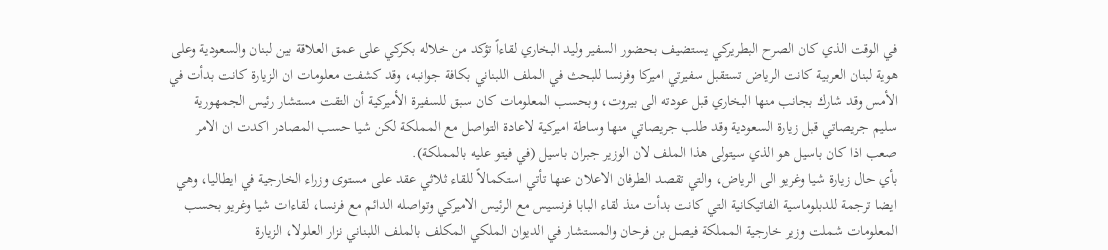في الوقت الذي كان الصرح البطريركي يستضيف بحضور السفير وليد البخاري لقاءاً تؤكد من خلاله بكركي على عمق العلاقة بين لبنان والسعودية وعلى هوية لبنان العربية كانت الرياض تستقبل سفيرتي اميركا وفرنسا للبحث في الملف اللبناني بكافة جوانبه، وقد كشفت معلومات ان الزيارة كانت بدأت في الأمس وقد شارك بجانب منها البخاري قبل عودته الى بيروت، وبحسب المعلومات كان سبق للسفيرة الأميركية أن التقت مستشار رئيس الجمهورية سليم جريصاتي قبل زيارة السعودية وقد طلب جريصاتي منها وساطة اميركية لاعادة التواصل مع المملكة لكن شيا حسب المصادر اكدت ان الامر صعب اذا كان باسيل هو الذي سيتولى هذا الملف لان الوزير جبران باسيل (في فيتو عليه بالمملكة).
بأي حال زيارة شيا وغريو الى الرياض، والتي تقصد الطرفان الاعلان عنها تأتي استكمالاً للقاء ثلاثي عقد على مستوى وزراء الخارجية في ايطاليا، وهي ايضا ترجمة للدبلوماسية الفاتيكانية التي كانت بدأت منذ لقاء البابا فرنسيس مع الرئيس الاميركي وتواصله الدائم مع فرنسا، لقاءات شيا وغريو بحسب المعلومات شملت وزير خارجية المملكة فيصل بن فرحان والمستشار في الديوان الملكي المكلف بالملف اللبناني نزار العلولا، الزيارة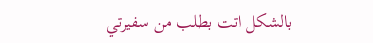بالشكل اتت بطلب من سفيرتي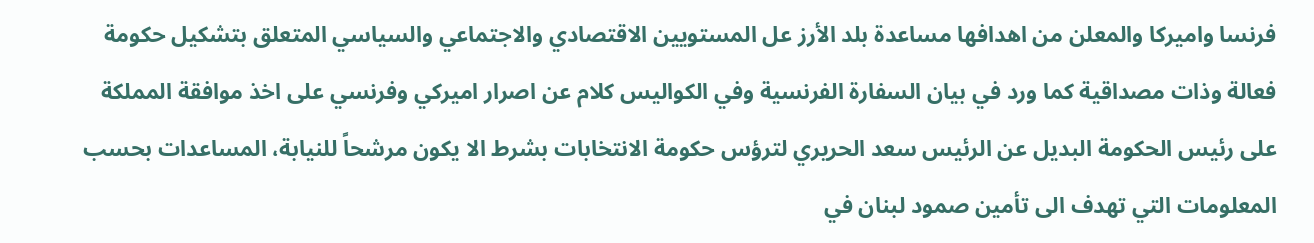فرنسا واميركا والمعلن من اهدافها مساعدة بلد الأرز عل المستويين الاقتصادي والاجتماعي والسياسي المتعلق بتشكيل حكومة فعالة وذات مصداقية كما ورد في بيان السفارة الفرنسية وفي الكواليس كلام عن اصرار اميركي وفرنسي على اخذ موافقة المملكة على رئيس الحكومة البديل عن الرئيس سعد الحريري لترؤس حكومة الانتخابات بشرط الا يكون مرشحاً للنيابة، المساعدات بحسب المعلومات التي تهدف الى تأمين صمود لبنان في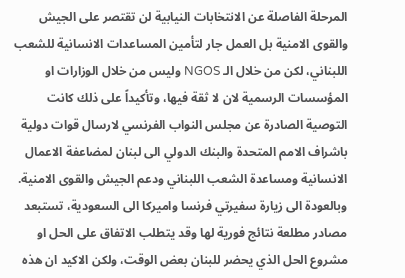المرحلة الفاصلة عن الانتخابات النيابية لن تقتصر على الجيش والقوى الامنية بل العمل جار لتأمين المساعدات الانسانية للشعب اللبناني، لكن من خلال الـ NGOS وليس من خلال الوزارات او المؤسسات الرسمية لان لا ثقة فيها، وتأكيداً على ذلك كانت التوصية الصادرة عن مجلس النواب الفرنسي لارسال قوات دولية باشراف الامم المتحدة والبنك الدولي الى لبنان لمضاعفة الاعمال الانسانية ومساعدة الشعب اللبناني ودعم الجيش والقوى الامنية.
وبالعودة الى زيارة سفيرتي فرنسا واميركا الى السعودية، تستبعد مصادر مطلعة نتائج فورية لها وقد يتطلب الاتفاق على الحل او مشروع الحل الذي يحضر للبنان بعض الوقت، ولكن الاكيد ان هذه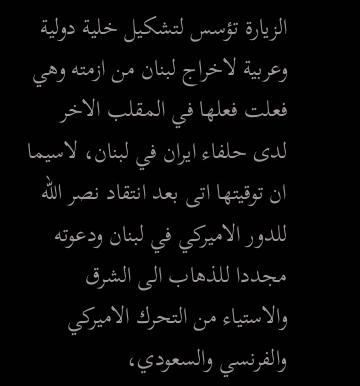الزيارة تؤسس لتشكيل خلية دولية وعربية لاخراج لبنان من ازمته وهي فعلت فعلها في المقلب الاخر لدى حلفاء ايران في لبنان، لاسيما ان توقيتها اتى بعد انتقاد نصر الله للدور الاميركي في لبنان ودعوته مجددا للذهاب الى الشرق والاستياء من التحرك الاميركي والفرنسي والسعودي،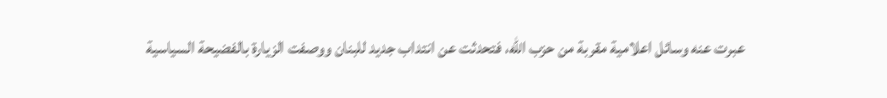عبرت عنه وسائل اعلامية مقربة من حزب الله، فتحدثت عن انتداب جديد للبنان ووصفت الزيارة بالفضيحة السياسية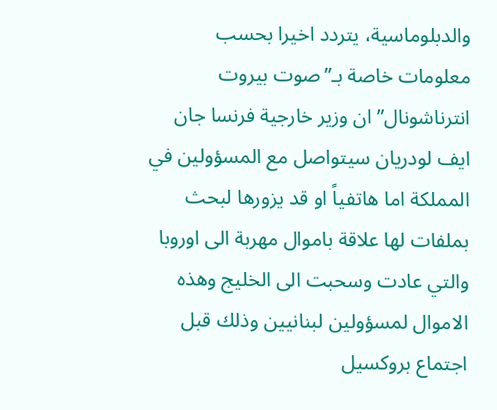والدبلوماسية، يتردد اخيرا بحسب معلومات خاصة بـ”صوت بيروت انترناشونال” ان وزير خارجية فرنسا جان ايف لودريان سيتواصل مع المسؤولين في المملكة اما هاتفياً او قد يزورها لبحث بملفات لها علاقة باموال مهربة الى اوروبا والتي عادت وسحبت الى الخليج وهذه الاموال لمسؤولين لبنانيين وذلك قبل اجتماع بروكسيل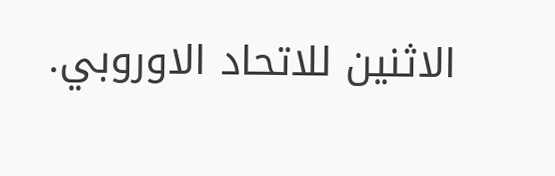الاثنين للاتحاد الاوروبي.